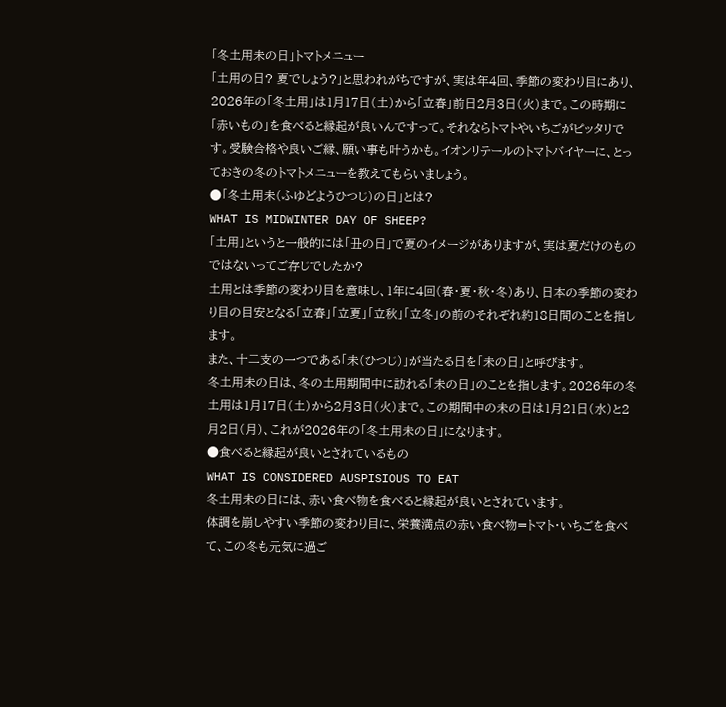「冬土用未の日」トマトメニュー
「土用の日? 夏でしょう?」と思われがちですが、実は年4回、季節の変わり目にあり、2026年の「冬土用」は1月17日(土)から「立春」前日2月3日(火)まで。この時期に「赤いもの」を食べると縁起が良いんですって。それならトマトやいちごがピッタリです。受験合格や良いご縁、願い事も叶うかも。イオンリテールのトマトバイヤーに、とっておきの冬のトマトメニューを教えてもらいましょう。
●「冬土用未(ふゆどようひつじ)の日」とは?
WHAT IS MIDWINTER DAY OF SHEEP?
「土用」というと一般的には「丑の日」で夏のイメージがありますが、実は夏だけのものではないってご存じでしたか?
土用とは季節の変わり目を意味し、1年に4回(春・夏・秋・冬)あり、日本の季節の変わり目の目安となる「立春」「立夏」「立秋」「立冬」の前のそれぞれ約18日間のことを指します。
また、十二支の一つである「未(ひつじ)」が当たる日を「未の日」と呼びます。
冬土用未の日は、冬の土用期間中に訪れる「未の日」のことを指します。2026年の冬土用は1月17日(土)から2月3日(火)まで。この期間中の未の日は1月21日(水)と2月2日(月)、これが2026年の「冬土用未の日」になります。
●食べると縁起が良いとされているもの
WHAT IS CONSIDERED AUSPISIOUS TO EAT
冬土用未の日には、赤い食べ物を食べると縁起が良いとされています。
体調を崩しやすい季節の変わり目に、栄養満点の赤い食べ物=トマト・いちごを食べて、この冬も元気に過ご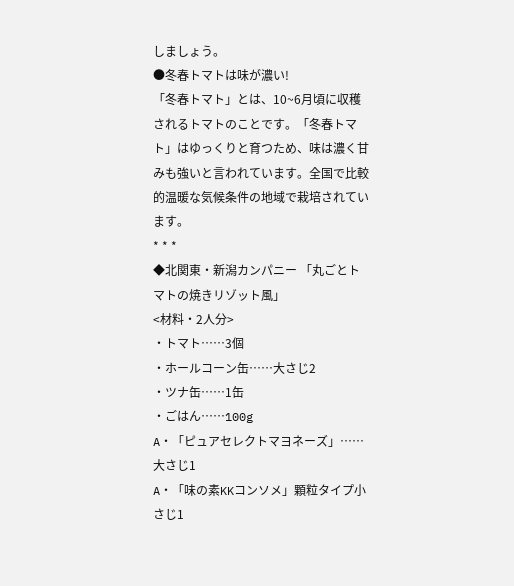しましょう。
●冬春トマトは味が濃い!
「冬春トマト」とは、10~6月頃に収穫されるトマトのことです。「冬春トマト」はゆっくりと育つため、味は濃く甘みも強いと言われています。全国で比較的温暖な気候条件の地域で栽培されています。
* * *
◆北関東・新潟カンパニー 「丸ごとトマトの焼きリゾット風」
<材料・2人分>
・トマト……3個
・ホールコーン缶……大さじ2
・ツナ缶……1缶
・ごはん……100g
A・「ピュアセレクトマヨネーズ」……大さじ1
A・「味の素KKコンソメ」顆粒タイプ小さじ1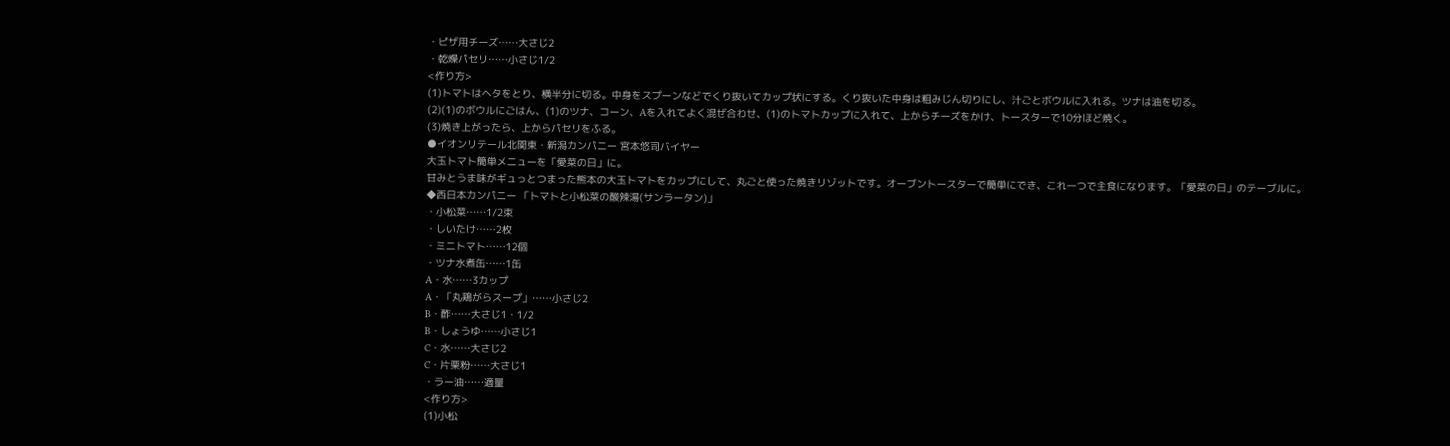・ピザ用チーズ……大さじ2
・乾燥パセリ……小さじ1/2
<作り方>
(1)トマトはヘタをとり、横半分に切る。中身をスプーンなどでくり抜いてカップ状にする。くり抜いた中身は粗みじん切りにし、汁ごとボウルに入れる。ツナは油を切る。
(2)(1)のボウルにごはん、(1)のツナ、コーン、Aを入れてよく混ぜ合わせ、(1)のトマトカップに入れて、上からチーズをかけ、トースターで10分ほど焼く。
(3)焼き上がったら、上からパセリをふる。
●イオンリテール北関東・新潟カンパニー 宮本悠司バイヤー
大玉トマト簡単メニューを「愛菜の日」に。
甘みとうま味がギュっとつまった熊本の大玉トマトをカップにして、丸ごと使った焼きリゾットです。オーブントースターで簡単にでき、これ一つで主食になります。「愛菜の日」のテーブルに。
◆西日本カンパニー 「トマトと小松菜の酸辣湯(サンラータン)」
・小松菜……1/2束
・しいたけ……2枚
・ミニトマト……12個
・ツナ水煮缶……1缶
A・水……3カップ
A・「丸鶏がらスープ」……小さじ2
B・酢……大さじ1・1/2
B・しょうゆ……小さじ1
C・水……大さじ2
C・片栗粉……大さじ1
・ラー油……適量
<作り方>
(1)小松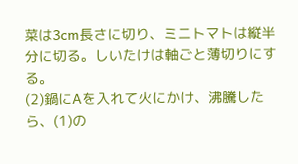菜は3cm長さに切り、ミニトマトは縦半分に切る。しいたけは軸ごと薄切りにする。
(2)鍋にAを入れて火にかけ、沸騰したら、(1)の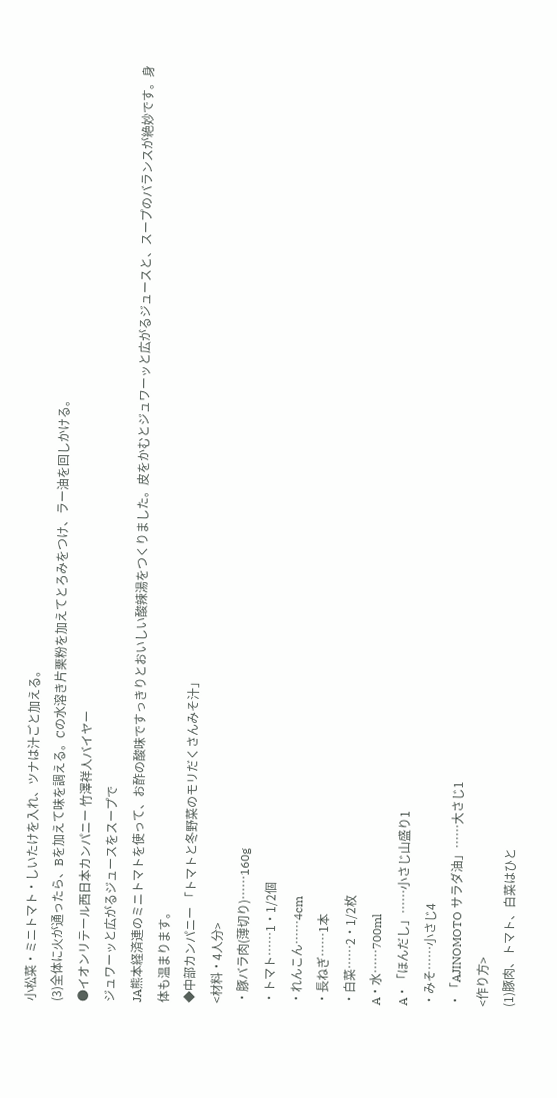小松菜・ミニトマト・しいたけを入れ、ツナは汁ごと加える。
(3)全体に火が通ったら、Bを加えて味を調える。Cの水溶き片栗粉を加えてとろみをつけ、ラー油を回しかける。
●イオンリテール西日本カンパニー 竹澤祥人バイヤー
ジュワーッと広がるジュースをスープで
JA熊本経済連のミニトマトを使って、お酢の酸味ですっきりとおいしい酸辣湯をつくりました。皮をかむとジュワーッと広がるジュースと、スープのバランスが絶妙です。身体も温まります。
◆中部カンパニー 「トマトと冬野菜のモリだくさんみそ汁」
<材料・4人分>
・豚バラ肉(薄切り)……160g
・トマト……1・1/2個
・れんこん……4cm
・長ねぎ……1本
・白菜……2・1/2枚
A・水……700ml
A・「ほんだし」……小さじ山盛り1
・みそ……小さじ4
・「AJINOMOTO サラダ油」……大さじ1
<作り方>
(1)豚肉、トマト、白菜はひと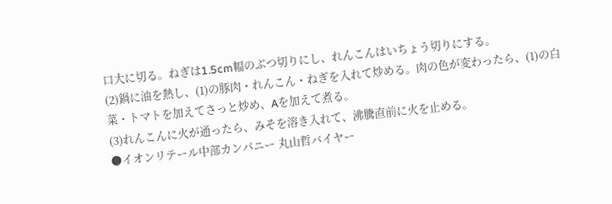口大に切る。ねぎは1.5cm幅のぶつ切りにし、れんこんはいちょう切りにする。
(2)鍋に油を熱し、(1)の豚肉・れんこん・ねぎを入れて炒める。肉の色が変わったら、(1)の白菜・トマトを加えてさっと炒め、Aを加えて煮る。
(3)れんこんに火が通ったら、みそを溶き入れて、沸騰直前に火を止める。
●イオンリテール中部カンパニー 丸山哲バイヤー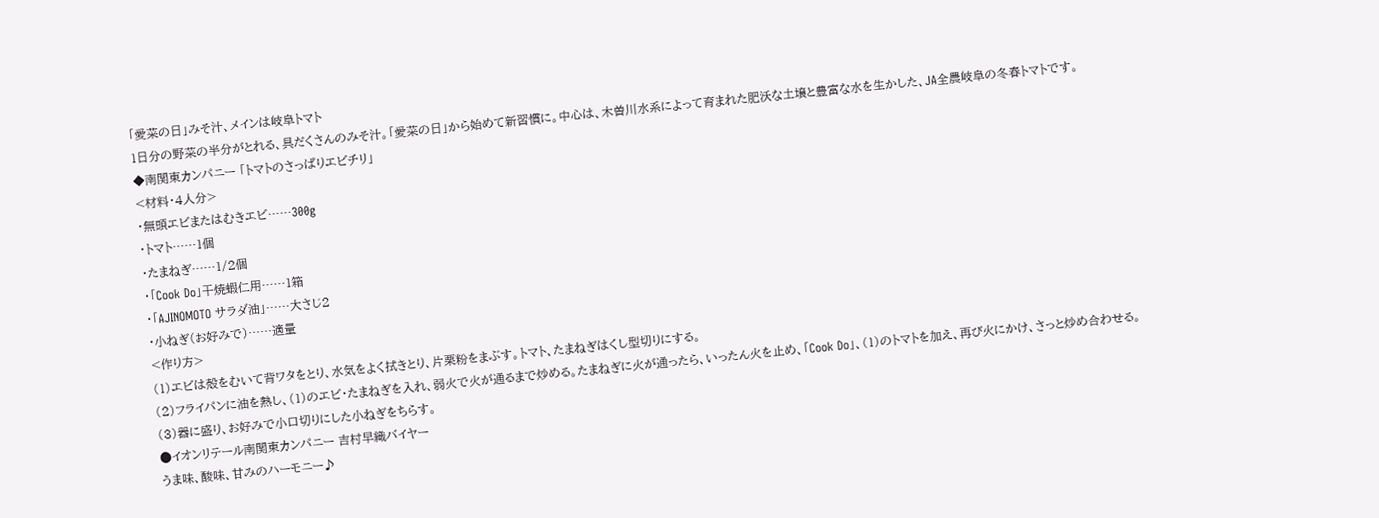「愛菜の日」みそ汁、メインは岐阜トマト
1日分の野菜の半分がとれる、具だくさんのみそ汁。「愛菜の日」から始めて新習慣に。中心は、木曽川水系によって育まれた肥沃な土壌と豊富な水を生かした、JA全農岐阜の冬春トマトです。
◆南関東カンパニー 「トマトのさっぱりエビチリ」
<材料・4人分>
・無頭エビまたはむきエビ……300g
・トマト……1個
・たまねぎ……1/2個
・「Cook Do」干焼蝦仁用……1箱
・「AJINOMOTO サラダ油」……大さじ2
・小ねぎ(お好みで)……適量
<作り方>
(1)エビは殻をむいて背ワタをとり、水気をよく拭きとり、片栗粉をまぶす。トマト、たまねぎはくし型切りにする。
(2)フライパンに油を熱し、(1)のエビ・たまねぎを入れ、弱火で火が通るまで炒める。たまねぎに火が通ったら、いったん火を止め、「Cook Do」、(1)のトマトを加え、再び火にかけ、さっと炒め合わせる。
(3)器に盛り、お好みで小口切りにした小ねぎをちらす。
●イオンリテール南関東カンパニー 吉村早織バイヤー
うま味、酸味、甘みのハーモニー♪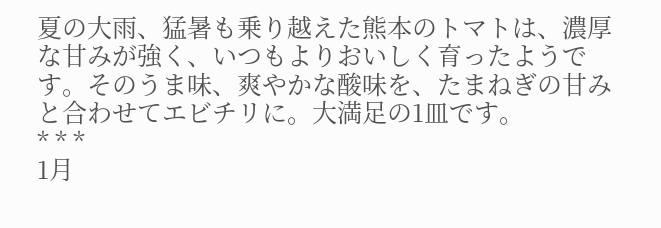夏の大雨、猛暑も乗り越えた熊本のトマトは、濃厚な甘みが強く、いつもよりおいしく育ったようです。そのうま味、爽やかな酸味を、たまねぎの甘みと合わせてエビチリに。大満足の1皿です。
* * *
1月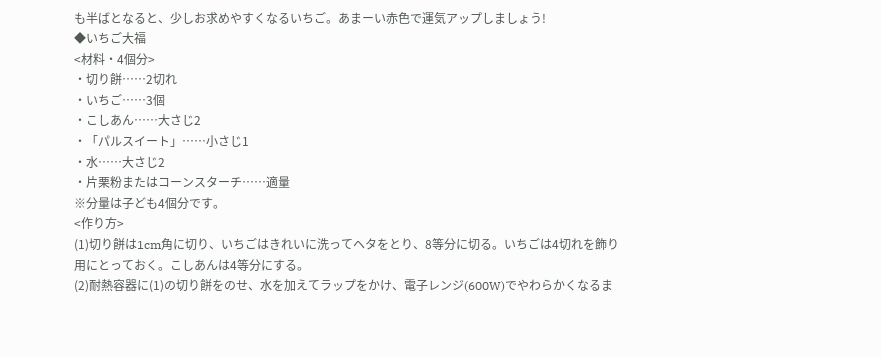も半ばとなると、少しお求めやすくなるいちご。あまーい赤色で運気アップしましょう!
◆いちご大福
<材料・4個分>
・切り餅……2切れ
・いちご……3個
・こしあん……大さじ2
・「パルスイート」……小さじ1
・水……大さじ2
・片栗粉またはコーンスターチ……適量
※分量は子ども4個分です。
<作り方>
(1)切り餅は1cm角に切り、いちごはきれいに洗ってヘタをとり、8等分に切る。いちごは4切れを飾り用にとっておく。こしあんは4等分にする。
(2)耐熱容器に(1)の切り餅をのせ、水を加えてラップをかけ、電子レンジ(600W)でやわらかくなるま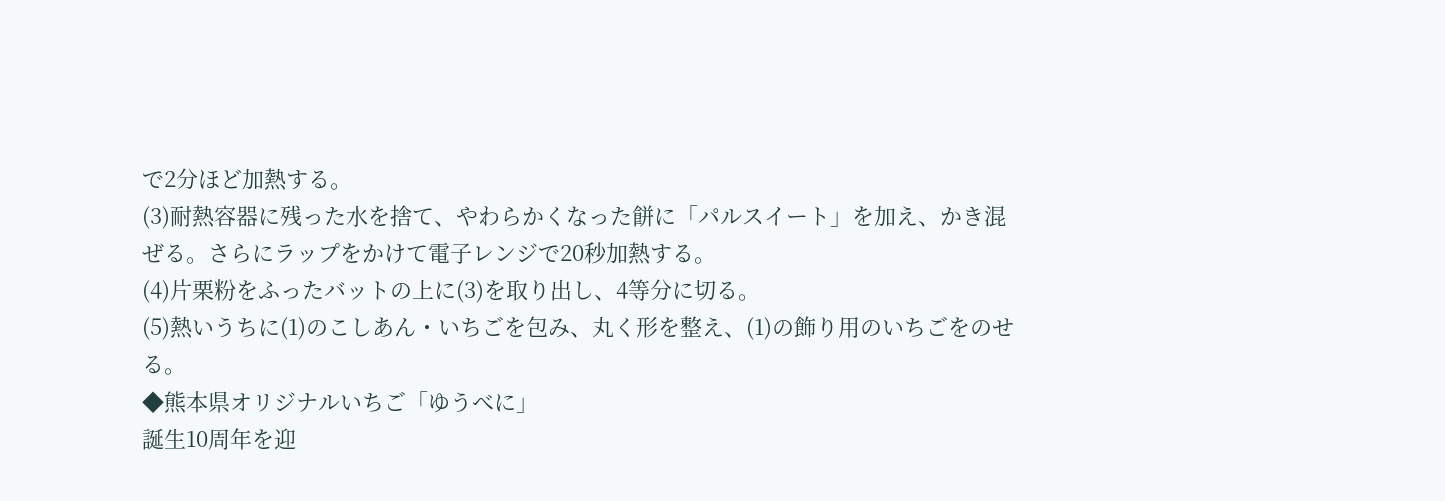で2分ほど加熱する。
(3)耐熱容器に残った水を捨て、やわらかくなった餅に「パルスイート」を加え、かき混ぜる。さらにラップをかけて電子レンジで20秒加熱する。
(4)片栗粉をふったバットの上に(3)を取り出し、4等分に切る。
(5)熱いうちに(1)のこしあん・いちごを包み、丸く形を整え、(1)の飾り用のいちごをのせる。
◆熊本県オリジナルいちご「ゆうべに」
誕生10周年を迎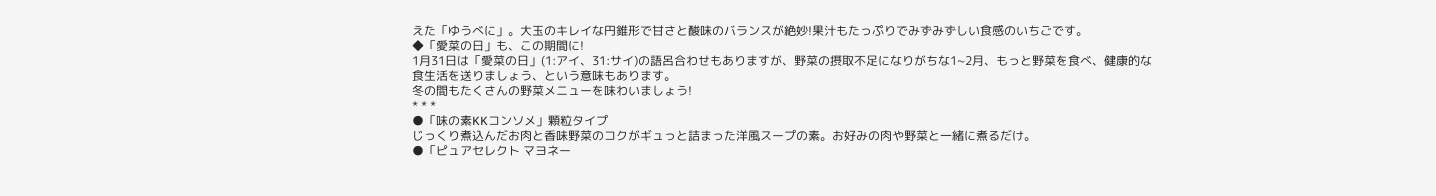えた「ゆうべに」。大玉のキレイな円錐形で甘さと酸味のバランスが絶妙!果汁もたっぷりでみずみずしい食感のいちごです。
◆「愛菜の日」も、この期間に!
1月31日は「愛菜の日」(1:アイ、31:サイ)の語呂合わせもありますが、野菜の摂取不足になりがちな1~2月、もっと野菜を食べ、健康的な食生活を送りましょう、という意味もあります。
冬の間もたくさんの野菜メニューを味わいましょう!
* * *
●「味の素KKコンソメ」顆粒タイプ
じっくり煮込んだお肉と香味野菜のコクがギュっと詰まった洋風スープの素。お好みの肉や野菜と一緒に煮るだけ。
●「ピュアセレクト マヨネー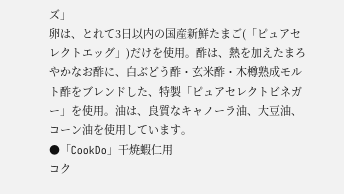ズ」
卵は、とれて3日以内の国産新鮮たまご(「ピュアセレクトエッグ」)だけを使用。酢は、熱を加えたまろやかなお酢に、白ぶどう酢・玄米酢・木樽熟成モルト酢をブレンドした、特製「ピュアセレクトビネガー」を使用。油は、良質なキャノーラ油、大豆油、コーン油を使用しています。
●「CookDo」干焼蝦仁用
コク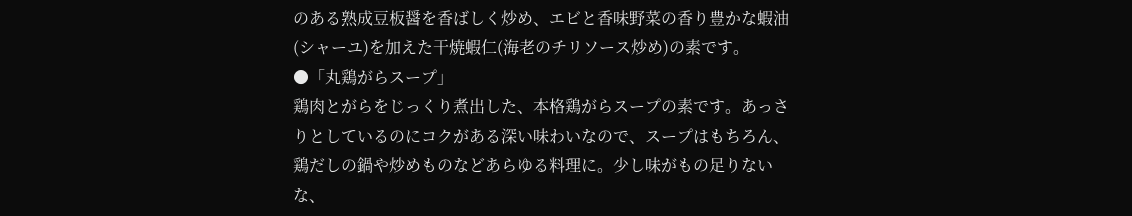のある熟成豆板醤を香ばしく炒め、エビと香味野菜の香り豊かな蝦油(シャーユ)を加えた干焼蝦仁(海老のチリソース炒め)の素です。
●「丸鶏がらスープ」
鶏肉とがらをじっくり煮出した、本格鶏がらスープの素です。あっさりとしているのにコクがある深い味わいなので、スープはもちろん、鶏だしの鍋や炒めものなどあらゆる料理に。少し味がもの足りないな、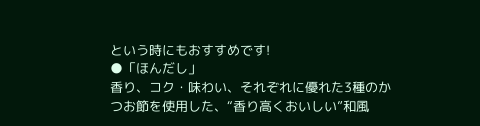という時にもおすすめです!
●「ほんだし」
香り、コク・味わい、それぞれに優れた3種のかつお節を使用した、“香り高くおいしい”和風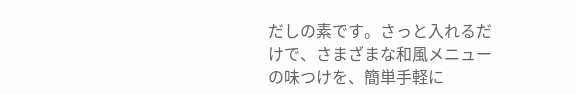だしの素です。さっと入れるだけで、さまざまな和風メニューの味つけを、簡単手軽に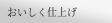おいしく仕上げ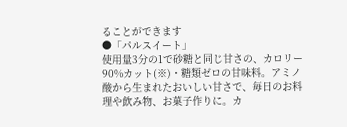ることができます
●「パルスイート」
使用量3分の1で砂糖と同じ甘さの、カロリー90%カット(※)・糖類ゼロの甘味料。アミノ酸から生まれたおいしい甘さで、毎日のお料理や飲み物、お菓子作りに。カ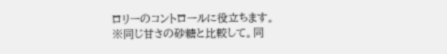ロリーのコントロールに役立ちます。
※同じ甘さの砂糖と比較して。同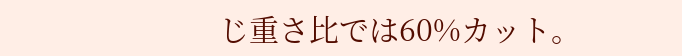じ重さ比では60%カット。